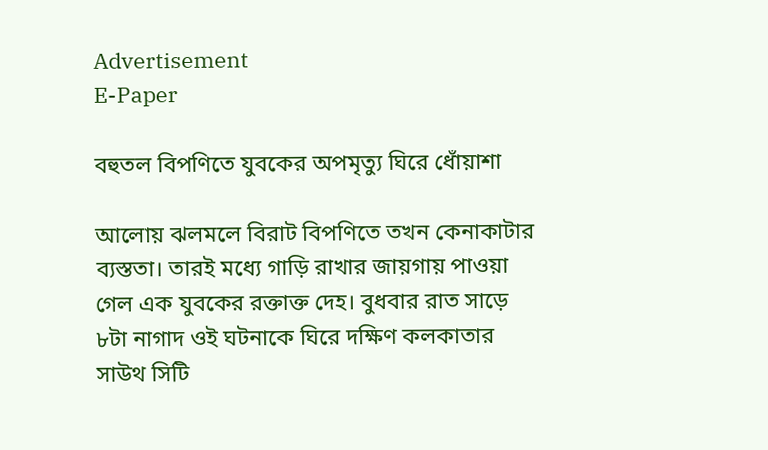Advertisement
E-Paper

বহুতল বিপণিতে যুবকের অপমৃত্যু ঘিরে ধোঁয়াশা

আলোয় ঝলমলে বিরাট বিপণিতে তখন কেনাকাটার ব্যস্ততা। তারই মধ্যে গাড়ি রাখার জায়গায় পাওয়া গেল এক যুবকের রক্তাক্ত দেহ। বুধবার রাত সাড়ে ৮টা নাগাদ ওই ঘটনাকে ঘিরে দক্ষিণ কলকাতার সাউথ সিটি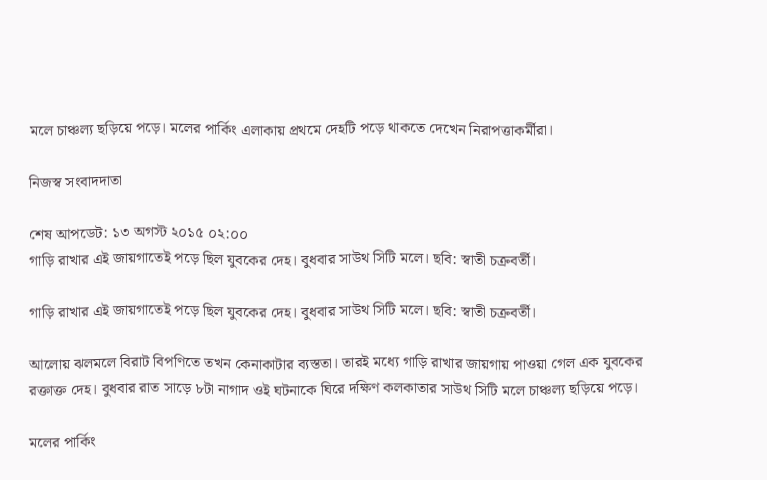মলে চাঞ্চল্য ছড়িয়ে পড়ে। মলের পার্কিং এলাকায় প্রথমে দেহটি পড়ে থাকতে দেখেন নিরাপত্তাকর্মীরা।

নিজস্ব সংবাদদাতা

শেষ আপডেট: ১৩ অগস্ট ২০১৫ ০২:০০
গাড়ি রাখার এই জায়গাতেই পড়ে ছিল যুবকের দেহ। বুধবার সাউথ সিটি মলে। ছবি: স্বাতী চক্রবর্তী।

গাড়ি রাখার এই জায়গাতেই পড়ে ছিল যুবকের দেহ। বুধবার সাউথ সিটি মলে। ছবি: স্বাতী চক্রবর্তী।

আলোয় ঝলমলে বিরাট বিপণিতে তখন কেনাকাটার ব্যস্ততা। তারই মধ্যে গাড়ি রাখার জায়গায় পাওয়া গেল এক যুবকের রক্তাক্ত দেহ। বুধবার রাত সাড়ে ৮টা নাগাদ ওই ঘটনাকে ঘিরে দক্ষিণ কলকাতার সাউথ সিটি মলে চাঞ্চল্য ছড়িয়ে পড়ে।

মলের পার্কিং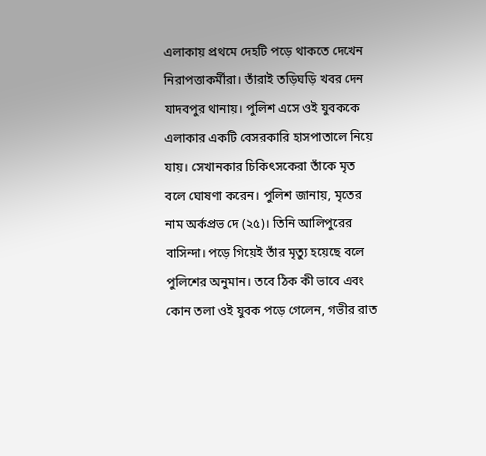এলাকায় প্রথমে দেহটি পড়ে থাকতে দেখেন নিরাপত্তাকর্মীরা। তাঁরাই তড়িঘড়ি খবর দেন যাদবপুর থানায়। পুলিশ এসে ওই যুবককে এলাকার একটি বেসরকারি হাসপাতালে নিয়ে যায়। সেখানকার চিকিৎসকেরা তাঁকে মৃত বলে ঘোষণা করেন। পুলিশ জানায়, মৃতের নাম অর্কপ্রভ দে (২৫)। তিনি আলিপুরের বাসিন্দা। পড়ে গিয়েই তাঁর মৃত্যু হয়েছে বলে পুলিশের অনুমান। তবে ঠিক কী ভাবে এবং কোন তলা ওই যুবক পড়ে গেলেন, গভীর রাত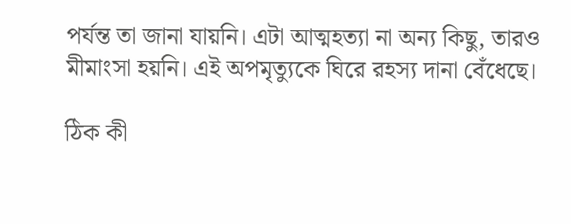পর্যন্ত তা জানা যায়নি। এটা আত্মহত্যা না অন্য কিছু, তারও মীমাংসা হয়নি। এই অপমৃত্যুকে ঘিরে রহস্য দানা বেঁধেছে।

ঠিক কী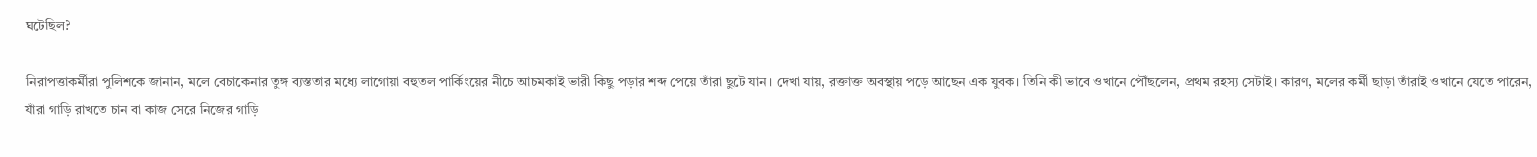ঘটেছিল?

নিরাপত্তাকর্মীরা পুলিশকে জানান, মলে বেচাকেনার তুঙ্গ ব্যস্ততার মধ্যে লাগোয়া বহুতল পার্কিংয়ের নীচে আচমকাই ভারী কিছু পড়ার শব্দ পেয়ে তাঁরা ছুটে যান। দেখা যায়, রক্তাক্ত অবস্থায় পড়ে আছেন এক যুবক। তিনি কী ভাবে ওখানে পৌঁছলেন, প্রথম রহস্য সেটাই। কারণ, মলের কর্মী ছাড়া তাঁরাই ওখানে যেতে পারেন, যাঁরা গাড়ি রাখতে চান বা কাজ সেরে নিজের গাড়ি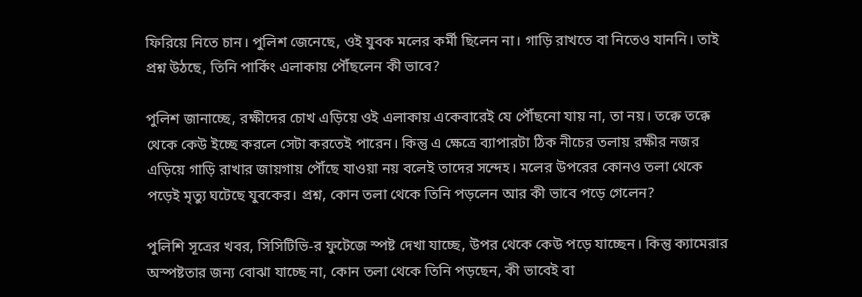ফিরিয়ে নিতে চান। পুলিশ জেনেছে, ওই যুবক মলের কর্মী ছিলেন না। গাড়ি রাখতে বা নিতেও যাননি। তাই প্রশ্ন উঠছে, তিনি পার্কিং এলাকায় পৌঁছলেন কী ভাবে?

পুলিশ জানাচ্ছে, রক্ষীদের চোখ এড়িয়ে ওই এলাকায় একেবারেই যে পৌঁছনো যায় না, তা নয়। তক্কে তক্কে থেকে কেউ ইচ্ছে করলে সেটা করতেই পারেন। কিন্তু এ ক্ষেত্রে ব্যাপারটা ঠিক নীচের তলায় রক্ষীর নজর এড়িয়ে গাড়ি রাখার জায়গায় পৌঁছে যাওয়া নয় বলেই তাদের সন্দেহ। মলের উপরের কোনও তলা থেকে পড়েই মৃত্যু ঘটেছে যুবকের। প্রশ্ন, কোন তলা থেকে তিনি পড়লেন আর কী ভাবে পড়ে গেলেন?

পুলিশি সূত্রের খবর, সিসিটিভি-র ফুটেজে স্পষ্ট দেখা যাচ্ছে, উপর থেকে কেউ পড়ে যাচ্ছেন। কিন্তু ক্যামেরার অস্পষ্টতার জন্য বোঝা যাচ্ছে না, কোন তলা থেকে তিনি পড়ছেন, কী ভাবেই বা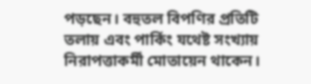পড়ছেন। বহুতল বিপণির প্রতিটি তলায় এবং পার্কিং যথেষ্ট সংখ্যায় নিরাপত্তাকর্মী মোতায়েন থাকেন।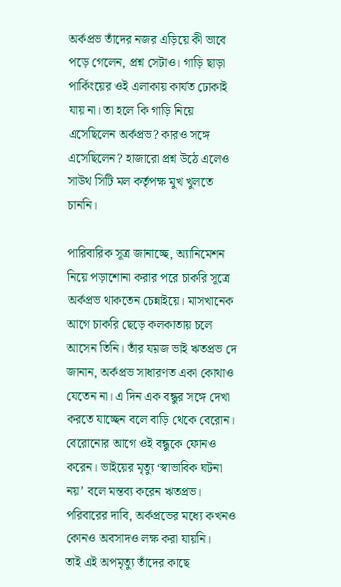অর্কপ্রভ তাঁদের নজর এড়িয়ে কী ভাবে পড়ে গেলেন, প্রশ্ন সেটাও। গাড়ি ছাড়া পার্কিংয়ের ওই এলাকায় কার্যত ঢোকাই যায় না। তা হলে কি গাড়ি নিয়ে এসেছিলেন অর্কপ্রভ? কারও সঙ্গে এসেছিলেন? হাজারো প্রশ্ন উঠে এলেও সাউথ সিটি মল কর্তৃপক্ষ মুখ খুলতে চাননি।

পারিবারিক সূত্র জানাচ্ছে, অ্যানিমেশন নিয়ে পড়াশোনা করার পরে চাকরি সূত্রে অর্কপ্রভ থাকতেন চেন্নাইয়ে। মাসখানেক আগে চাকরি ছেড়ে কলকাতায় চলে আসেন তিনি। তাঁর যম়জ ভাই ঋতপ্রভ দে জানান, অর্কপ্রভ সাধারণত একা কোথাও যেতেন না। এ দিন এক বন্ধুর সঙ্গে দেখা করতে যাচ্ছেন বলে বাড়ি থেকে বেরোন। বেরোনোর আগে ওই বন্ধুকে ফোনও করেন। ভাইয়ের মৃত্যু ‘স্বাভাবিক ঘটনা নয়’ বলে মন্তব্য করেন ঋতপ্রভ। পরিবারের দাবি, অর্কপ্রভের মধ্যে কখনও কোনও অবসাদও লক্ষ করা যায়নি।
তাই এই অপমৃত্যু তাঁদের কাছে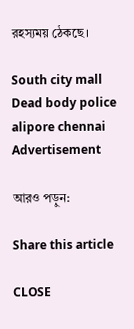রহস্যময় ঠেকছে।

South city mall Dead body police alipore chennai
Advertisement

আরও পড়ুন:

Share this article

CLOSE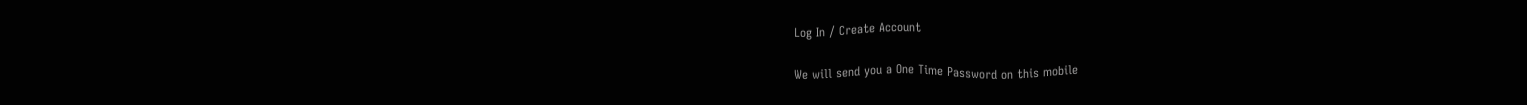Log In / Create Account

We will send you a One Time Password on this mobile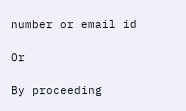number or email id

Or

By proceeding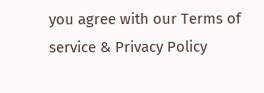you agree with our Terms of service & Privacy Policy